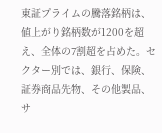東証プライムの騰落銘柄は、値上がり銘柄数が1200を超え、全体の7割超を占めた。セクター別では、銀行、保険、証券商品先物、その他製品、サ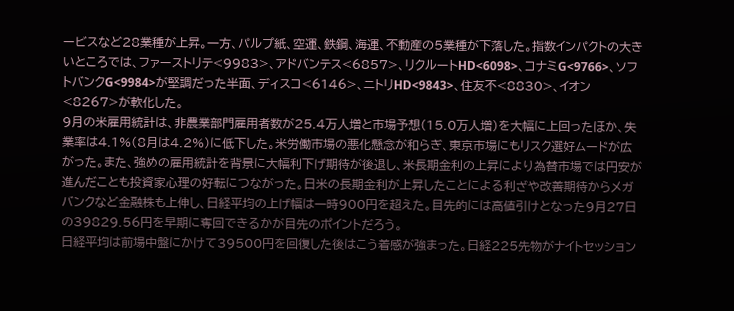ービスなど28業種が上昇。一方、パルプ紙、空運、鉄鋼、海運、不動産の5業種が下落した。指数インパクトの大きいところでは、ファーストリテ<9983>、アドバンテス<6857>、リクルートHD<6098>、コナミG<9766>、ソフトバンクG<9984>が堅調だった半面、ディスコ<6146>、ニトリHD<9843>、住友不<8830>、イオン<8267>が軟化した。
9月の米雇用統計は、非農業部門雇用者数が25.4万人増と市場予想(15.0万人増)を大幅に上回ったほか、失業率は4.1%(8月は4.2%)に低下した。米労働市場の悪化懸念が和らぎ、東京市場にもリスク選好ムードが広がった。また、強めの雇用統計を背景に大幅利下げ期待が後退し、米長期金利の上昇により為替市場では円安が進んだことも投資家心理の好転につながった。日米の長期金利が上昇したことによる利ざや改善期待からメガバンクなど金融株も上伸し、日経平均の上げ幅は一時900円を超えた。目先的には高値引けとなった9月27日の39829.56円を早期に奪回できるかが目先のポイントだろう。
日経平均は前場中盤にかけて39500円を回復した後はこう着感が強まった。日経225先物がナイトセッション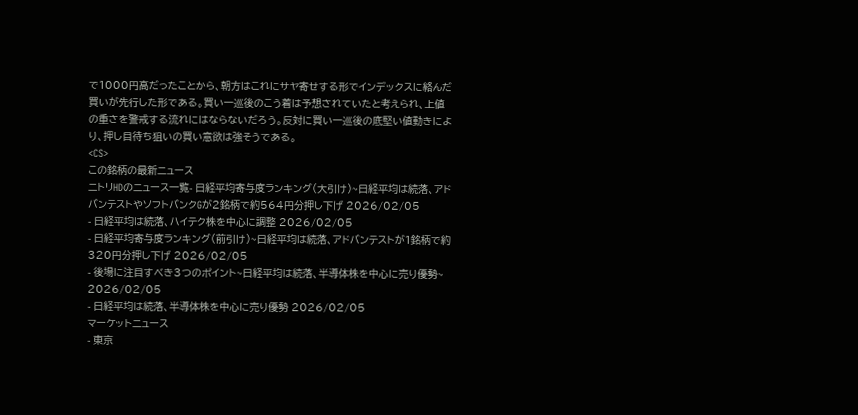で1000円高だったことから、朝方はこれにサヤ寄せする形でインデックスに絡んだ買いが先行した形である。買い一巡後のこう着は予想されていたと考えられ、上値の重さを警戒する流れにはならないだろう。反対に買い一巡後の底堅い値動きにより、押し目待ち狙いの買い意欲は強そうである。
<CS>
この銘柄の最新ニュース
ニトリHDのニュース一覧- 日経平均寄与度ランキング(大引け)~日経平均は続落、アドバンテストやソフトバンクGが2銘柄で約564円分押し下げ 2026/02/05
- 日経平均は続落、ハイテク株を中心に調整 2026/02/05
- 日経平均寄与度ランキング(前引け)~日経平均は続落、アドバンテストが1銘柄で約320円分押し下げ 2026/02/05
- 後場に注目すべき3つのポイント~日経平均は続落、半導体株を中心に売り優勢~ 2026/02/05
- 日経平均は続落、半導体株を中心に売り優勢 2026/02/05
マーケットニュース
- 東京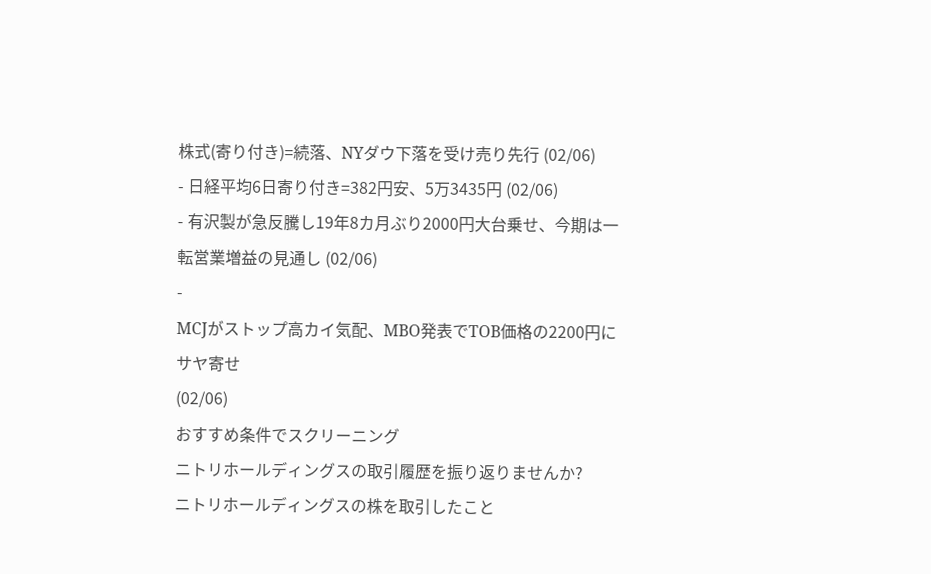株式(寄り付き)=続落、NYダウ下落を受け売り先行 (02/06)
- 日経平均6日寄り付き=382円安、5万3435円 (02/06)
- 有沢製が急反騰し19年8カ月ぶり2000円大台乗せ、今期は一転営業増益の見通し (02/06)
-
MCJがストップ高カイ気配、MBO発表でTOB価格の2200円にサヤ寄せ
(02/06)
おすすめ条件でスクリーニング
ニトリホールディングスの取引履歴を振り返りませんか?
ニトリホールディングスの株を取引したこと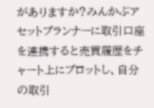がありますか?みんかぶアセットプランナーに取引口座を連携すると売買履歴をチャート上にプロットし、自分の取引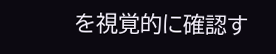を視覚的に確認す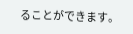ることができます。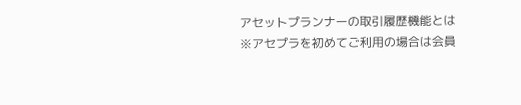アセットプランナーの取引履歴機能とは
※アセプラを初めてご利用の場合は会員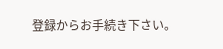登録からお手続き下さい。